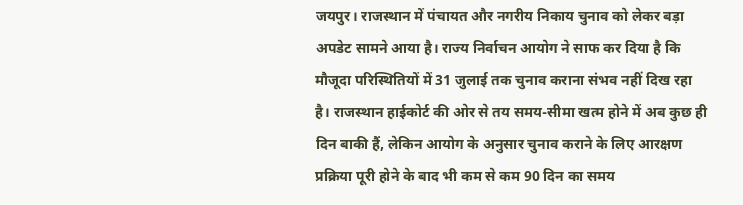जयपुर। राजस्थान में पंचायत और नगरीय निकाय चुनाव को लेकर बड़ा अपडेट सामने आया है। राज्य निर्वाचन आयोग ने साफ कर दिया है कि मौजूदा परिस्थितियों में 31 जुलाई तक चुनाव कराना संभव नहीं दिख रहा है। राजस्थान हाईकोर्ट की ओर से तय समय-सीमा खत्म होने में अब कुछ ही दिन बाकी हैं, लेकिन आयोग के अनुसार चुनाव कराने के लिए आरक्षण प्रक्रिया पूरी होने के बाद भी कम से कम 90 दिन का समय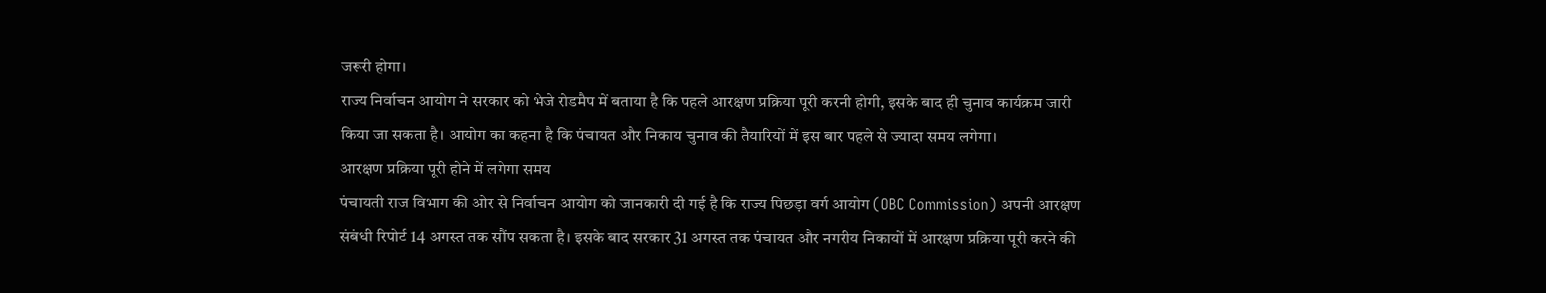जरूरी होगा।
राज्य निर्वाचन आयोग ने सरकार को भेजे रोडमैप में बताया है कि पहले आरक्षण प्रक्रिया पूरी करनी होगी, इसके बाद ही चुनाव कार्यक्रम जारी किया जा सकता है। आयोग का कहना है कि पंचायत और निकाय चुनाव की तैयारियों में इस बार पहले से ज्यादा समय लगेगा।
आरक्षण प्रक्रिया पूरी होने में लगेगा समय
पंचायती राज विभाग की ओर से निर्वाचन आयोग को जानकारी दी गई है कि राज्य पिछड़ा वर्ग आयोग (OBC Commission) अपनी आरक्षण संबंधी रिपोर्ट 14 अगस्त तक सौंप सकता है। इसके बाद सरकार 31 अगस्त तक पंचायत और नगरीय निकायों में आरक्षण प्रक्रिया पूरी करने की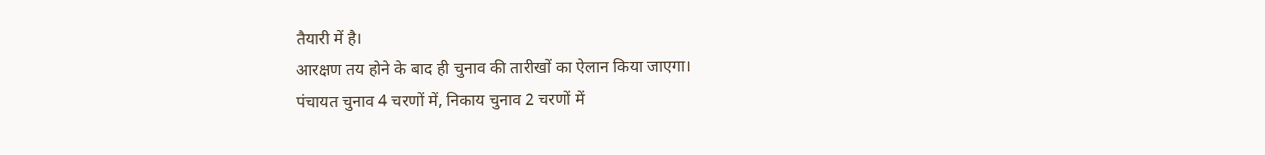तैयारी में है।
आरक्षण तय होने के बाद ही चुनाव की तारीखों का ऐलान किया जाएगा।
पंचायत चुनाव 4 चरणों में, निकाय चुनाव 2 चरणों में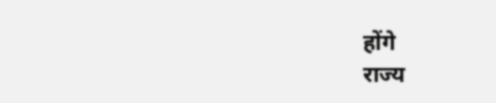होंगे
राज्य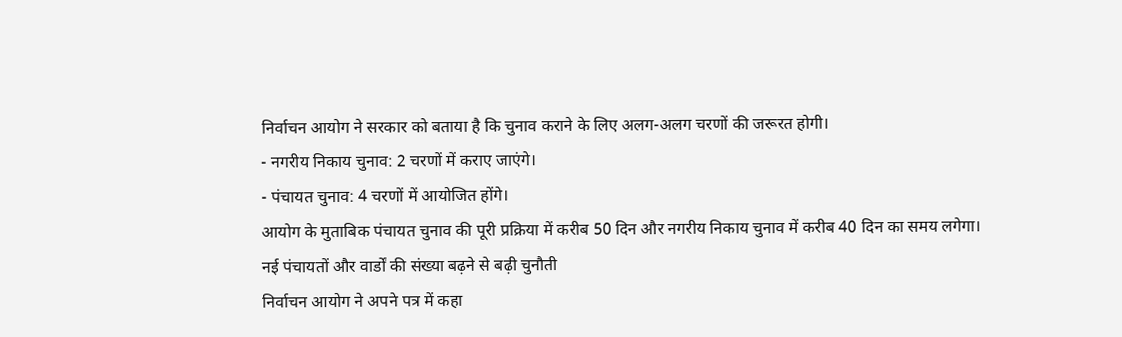निर्वाचन आयोग ने सरकार को बताया है कि चुनाव कराने के लिए अलग-अलग चरणों की जरूरत होगी।
- नगरीय निकाय चुनाव: 2 चरणों में कराए जाएंगे।
- पंचायत चुनाव: 4 चरणों में आयोजित होंगे।
आयोग के मुताबिक पंचायत चुनाव की पूरी प्रक्रिया में करीब 50 दिन और नगरीय निकाय चुनाव में करीब 40 दिन का समय लगेगा।
नई पंचायतों और वार्डों की संख्या बढ़ने से बढ़ी चुनौती
निर्वाचन आयोग ने अपने पत्र में कहा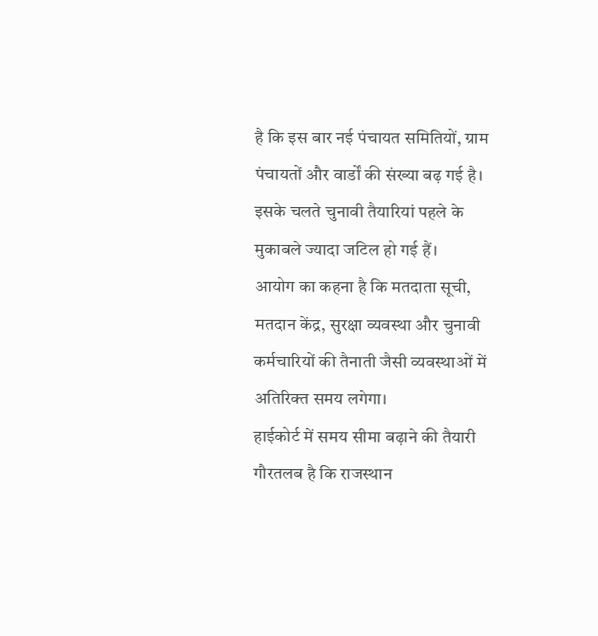है कि इस बार नई पंचायत समितियों, ग्राम पंचायतों और वार्डों की संख्या बढ़ गई है। इसके चलते चुनावी तैयारियां पहले के मुकाबले ज्यादा जटिल हो गई हैं।
आयोग का कहना है कि मतदाता सूची, मतदान केंद्र, सुरक्षा व्यवस्था और चुनावी कर्मचारियों की तैनाती जैसी व्यवस्थाओं में अतिरिक्त समय लगेगा।
हाईकोर्ट में समय सीमा बढ़ाने की तैयारी
गौरतलब है कि राजस्थान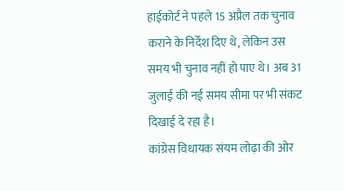हाईकोर्ट ने पहले 15 अप्रैल तक चुनाव कराने के निर्देश दिए थे, लेकिन उस समय भी चुनाव नहीं हो पाए थे। अब 31 जुलाई की नई समय सीमा पर भी संकट दिखाई दे रहा है।
कांग्रेस विधायक संयम लोढ़ा की ओर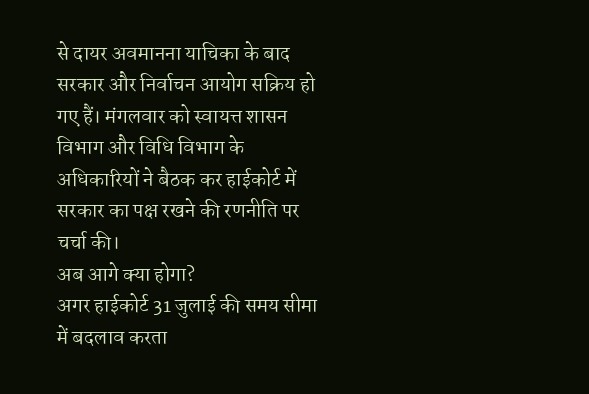से दायर अवमानना याचिका के बाद सरकार और निर्वाचन आयोग सक्रिय हो गए हैं। मंगलवार को स्वायत्त शासन विभाग और विधि विभाग के अधिकारियों ने बैठक कर हाईकोर्ट में सरकार का पक्ष रखने की रणनीति पर चर्चा की।
अब आगे क्या होगा?
अगर हाईकोर्ट 31 जुलाई की समय सीमा में बदलाव करता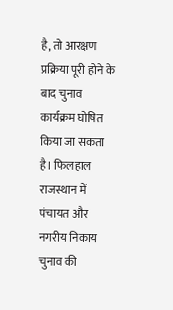है, तो आरक्षण प्रक्रिया पूरी होने के बाद चुनाव कार्यक्रम घोषित किया जा सकता है। फिलहाल राजस्थान में पंचायत और नगरीय निकाय चुनाव की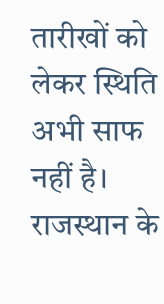तारीखों को लेकर स्थिति अभी साफ नहीं है।
राजस्थान के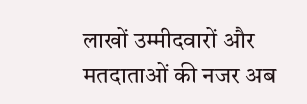लाखों उम्मीदवारों और मतदाताओं की नजर अब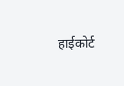हाईकोर्ट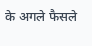के अगले फैसले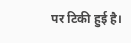पर टिकी हुई है।